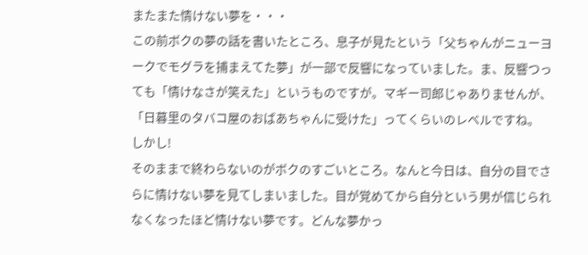またまた情けない夢を・・・
この前ボクの夢の話を書いたところ、息子が見たという「父ちゃんがニューヨークでモグラを捕まえてた夢」が一部で反響になっていました。ま、反響つっても「情けなさが笑えた」というものですが。マギー司郎じゃありませんが、「日暮里のタバコ屋のおばあちゃんに受けた」ってくらいのレベルですね。
しかし!
そのままで終わらないのがボクのすごいところ。なんと今日は、自分の目でさらに情けない夢を見てしまいました。目が覚めてから自分という男が信じられなくなったほど情けない夢です。どんな夢かっ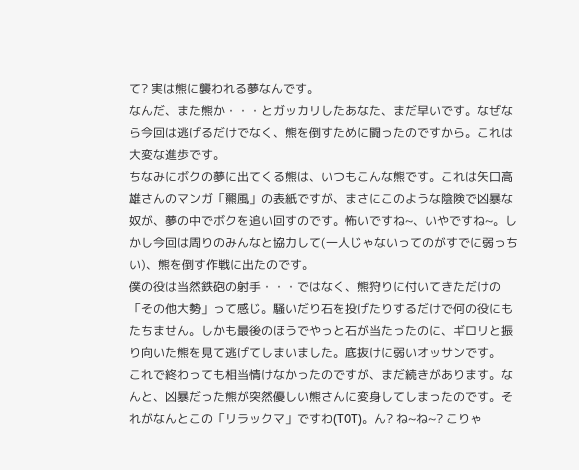て? 実は熊に襲われる夢なんです。
なんだ、また熊か・・・とガッカリしたあなた、まだ早いです。なぜなら今回は逃げるだけでなく、熊を倒すために闘ったのですから。これは大変な進歩です。
ちなみにボクの夢に出てくる熊は、いつもこんな熊です。これは矢口高雄さんのマンガ「羆風」の表紙ですが、まさにこのような陰険で凶暴な奴が、夢の中でボクを追い回すのです。怖いですね~、いやですね~。しかし今回は周りのみんなと協力して(一人じゃないってのがすでに弱っちい)、熊を倒す作戦に出たのです。
僕の役は当然鉄砲の射手・・・ではなく、熊狩りに付いてきただけの「その他大勢」って感じ。騒いだり石を投げたりするだけで何の役にもたちません。しかも最後のほうでやっと石が当たったのに、ギロリと振り向いた熊を見て逃げてしまいました。底抜けに弱いオッサンです。
これで終わっても相当情けなかったのですが、まだ続きがあります。なんと、凶暴だった熊が突然優しい熊さんに変身してしまったのです。それがなんとこの「リラックマ」ですわ(T0T)。ん? ね~ね~? こりゃ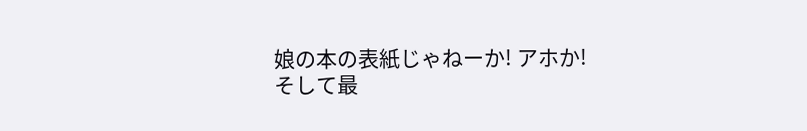娘の本の表紙じゃねーか! アホか!
そして最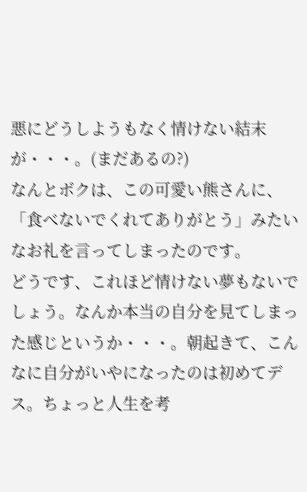悪にどうしようもなく情けない結末が・・・。(まだあるの?)
なんとボクは、この可愛い熊さんに、「食べないでくれてありがとう」みたいなお礼を言ってしまったのです。
どうです、これほど情けない夢もないでしょう。なんか本当の自分を見てしまった感じというか・・・。朝起きて、こんなに自分がいやになったのは初めてデス。ちょっと人生を考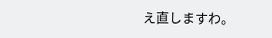え直しますわ。